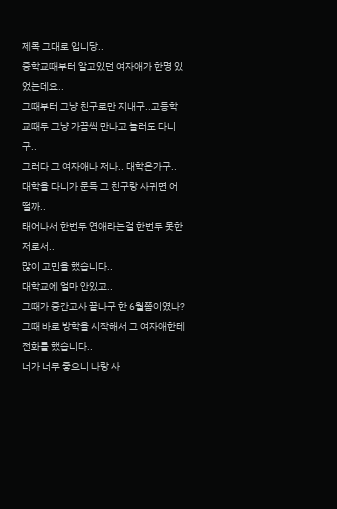제목 그대로 입니당..
중학교때부터 알고있던 여자애가 한명 있었는데요..
그때부터 그냥 친구로만 지내구..고등학교때두 그냥 가끔씩 만나고 놀러도 다니구..
그러다 그 여자애나 저나.. 대학은가구..
대학을 다니가 문득 그 친구랑 사귀면 어떨까..
태어나서 한번두 연애라는걸 한번두 못한 저로서..
많이 고민을 했습니다..
대학교에 얼마 안있고..
그때가 중간고사 끝나구 한 6월쯤이였나?
그때 바로 방학을 시작해서 그 여자애한테 전화를 했습니다..
너가 너무 좋으니 나랑 사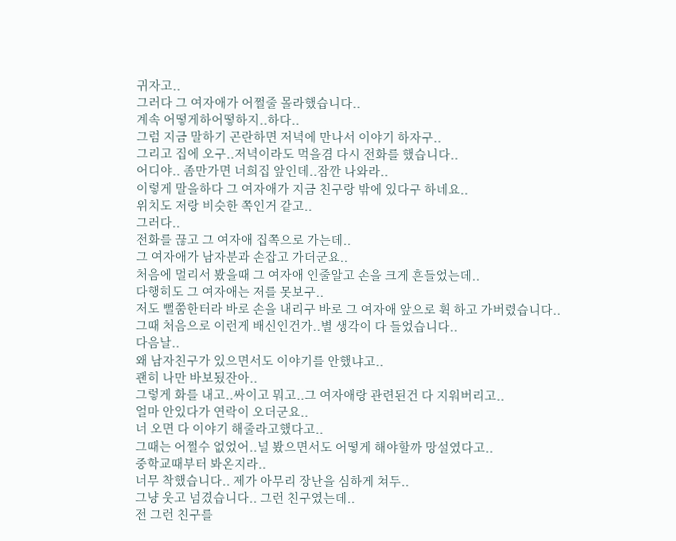귀자고..
그러다 그 여자애가 어쩔줄 몰라했습니다..
계속 어떻게하어떻하지..하다..
그럼 지금 말하기 곤란하면 저녁에 만나서 이야기 하자구..
그리고 집에 오구..저녁이라도 먹을겸 다시 전화를 했습니다..
어디야.. 좀만가면 너희집 앞인데..잠깐 나와라..
이렇게 말을하다 그 여자애가 지금 친구랑 밖에 있다구 하네요..
위치도 저랑 비슷한 쪽인거 같고..
그러다..
전화를 끊고 그 여자애 집쪽으로 가는데..
그 여자애가 남자분과 손잡고 가더군요..
처음에 멀리서 봤을때 그 여자애 인줄알고 손을 크게 흔들었는데..
다행히도 그 여자애는 저를 못보구..
저도 뻘쭘한터라 바로 손을 내리구 바로 그 여자애 앞으로 휙 하고 가버렸습니다..
그때 처음으로 이런게 배신인건가..별 생각이 다 들었습니다..
다음날..
왜 남자친구가 있으면서도 이야기를 안했냐고..
괜히 나만 바보됬잔아..
그렇게 화를 내고..싸이고 뭐고..그 여자애랑 관련된건 다 지워버리고..
얼마 안있다가 연락이 오더군요..
너 오면 다 이야기 해줄라고했다고..
그때는 어쩔수 없었어..널 봤으면서도 어떻게 해야할까 망설였다고..
중학교때부터 봐온지라..
너무 착했습니다.. 제가 아무리 장난을 심하게 쳐두..
그냥 웃고 넘겼습니다.. 그런 친구였는데..
전 그런 친구를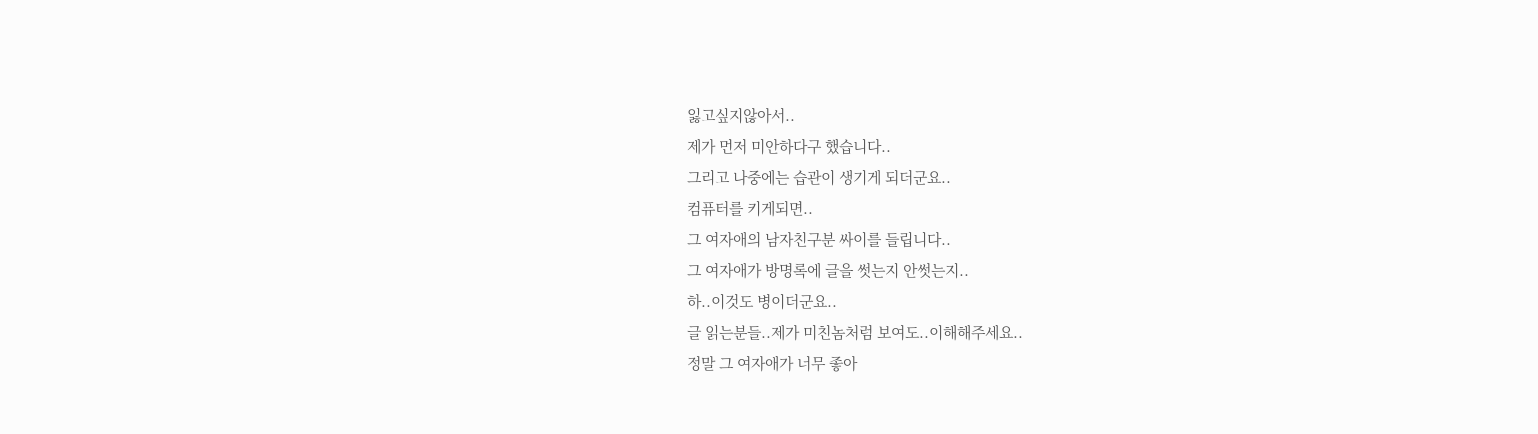잃고싶지않아서..
제가 먼저 미안하다구 했습니다..
그리고 나중에는 습관이 생기게 되더군요..
컴퓨터를 키게되면..
그 여자애의 남자친구분 싸이를 들립니다..
그 여자애가 방명록에 글을 썻는지 안썻는지..
하..이것도 병이더군요..
글 읽는분들..제가 미친놈처럼 보여도..이해해주세요..
정말 그 여자애가 너무 좋아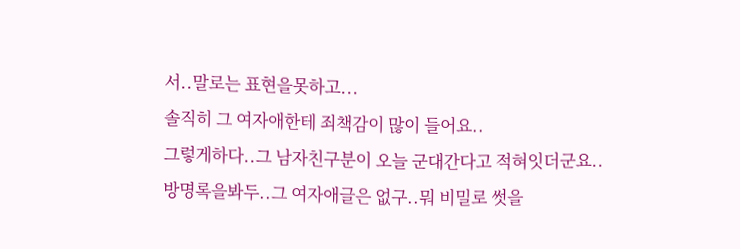서..말로는 표현을못하고...
솔직히 그 여자애한테 죄책감이 많이 들어요..
그렇게하다..그 남자친구분이 오늘 군대간다고 적혀잇더군요..
방명록을봐두..그 여자애글은 없구..뭐 비밀로 썻을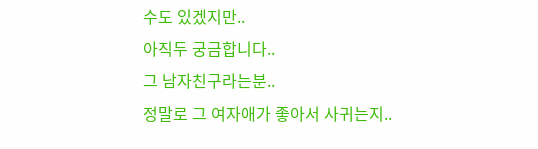수도 있겠지만..
아직두 궁금합니다..
그 남자친구라는분..
정말로 그 여자애가 좋아서 사귀는지..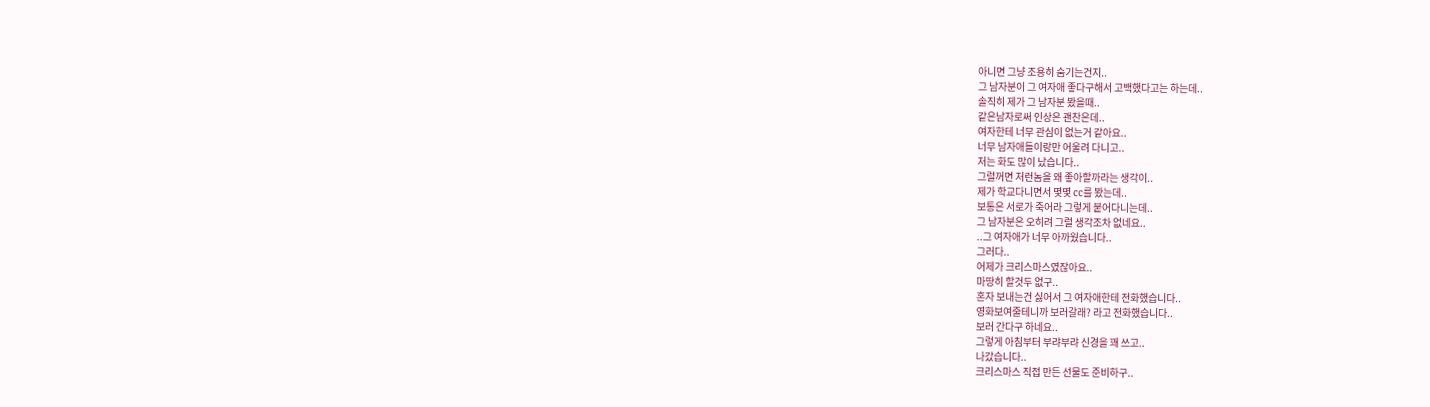아니면 그냥 조용히 숨기는건지..
그 남자분이 그 여자애 좋다구해서 고백했다고는 하는데..
솔직히 제가 그 남자분 봤을때..
같은남자로써 인상은 괜찬은데..
여자한테 너무 관심이 없는거 같아요..
너무 남자애들이랑만 어울려 다니고..
저는 화도 많이 났습니다..
그럴꺼면 저런놈을 왜 좋아할까라는 생각이..
제가 학교다니면서 몇몇 cc를 봤는데..
보통은 서로가 죽어라 그렇게 붙어다니는데..
그 남자분은 오히려 그럴 생각조차 없네요..
..그 여자애가 너무 아까웠습니다..
그러다..
어제가 크리스마스였잖아요..
마땅히 할것두 없구..
혼자 보내는건 싫어서 그 여자애한테 전화했습니다..
영화보여줄테니까 보러갈래? 라고 전화했습니다..
보러 간다구 하네요..
그렇게 아침부터 부랴부랴 신경을 꽤 쓰고..
나갔습니다..
크리스마스 직접 만든 선물도 준비하구..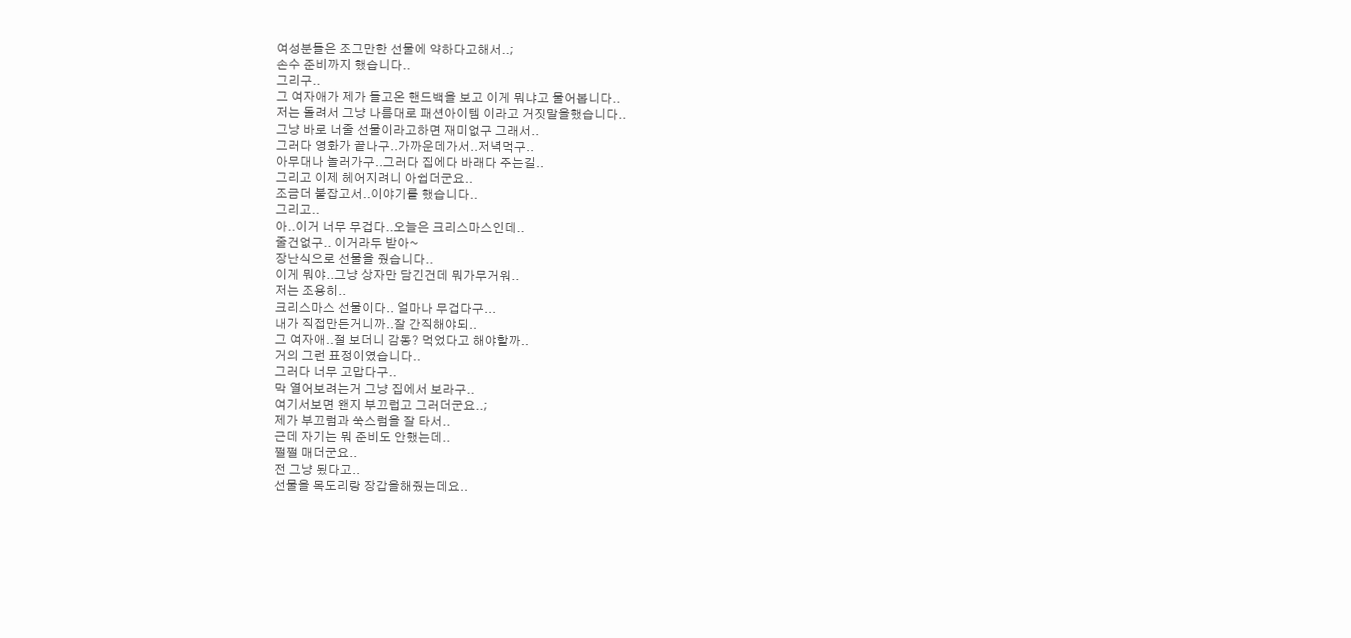여성분들은 조그만한 선물에 약하다고해서..;
손수 준비까지 했습니다..
그리구..
그 여자애가 제가 들고온 핸드백을 보고 이게 뭐냐고 물어봅니다..
저는 돌려서 그냥 나름대로 패션아이템 이라고 거짓말을했습니다..
그냥 바로 너줄 선물이라고하면 재미없구 그래서..
그러다 영화가 끝나구..가까운데가서..저녁먹구..
아무대나 놀러가구..그러다 집에다 바래다 주는길..
그리고 이제 헤어지려니 아쉽더군요..
조금더 붙잡고서..이야기를 했습니다..
그리고..
아..이거 너무 무겁다..오늘은 크리스마스인데..
줄건없구.. 이거라두 받아~
장난식으로 선물을 줬습니다..
이게 뭐야..그냥 상자만 담긴건데 뭐가무거워..
저는 조용히..
크리스마스 선물이다.. 얼마나 무겁다구...
내가 직접만든거니까..잘 간직해야되..
그 여자애..절 보더니 감동? 먹었다고 해야할까..
거의 그런 표정이였습니다..
그러다 너무 고맙다구..
막 열어보려는거 그냥 집에서 보라구..
여기서보면 왠지 부끄럽고 그러더군요..;
제가 부끄럼과 쑥스럼을 잘 타서..
근데 자기는 뭐 준비도 안했는데..
쩔쩔 매더군요..
전 그냥 됬다고..
선물을 목도리랑 장갑을해줬는데요..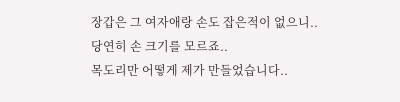장갑은 그 여자애랑 손도 잡은적이 없으니..
당연히 손 크기를 모르죠..
목도리만 어떻게 제가 만들었습니다..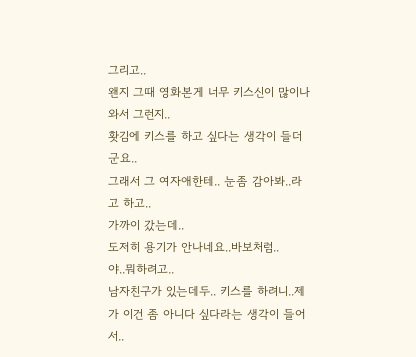그리고..
왠지 그때 영화본게 너무 키스신이 많이나와서 그런지..
홧김에 키스를 하고 싶다는 생각이 들더군요..
그래서 그 여자애한테.. 눈좀 감아봐..라고 하고..
가까이 갔는데..
도저히 용기가 안나네요..바보처럼..
야..뭐하려고..
남자친구가 있는데두.. 키스를 하려니..제가 이건 좀 아니다 싶다라는 생각이 들어서..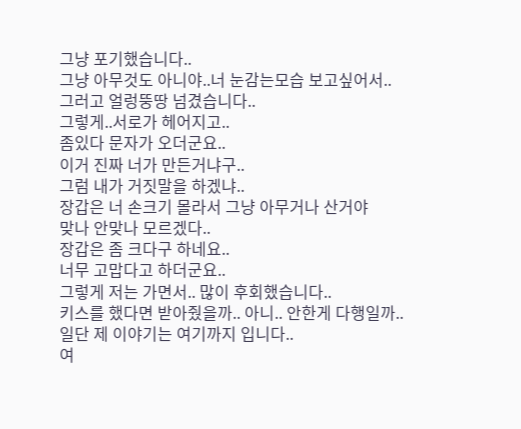그냥 포기했습니다..
그냥 아무것도 아니야..너 눈감는모습 보고싶어서..
그러고 얼렁뚱땅 넘겼습니다..
그렇게..서로가 헤어지고..
좀있다 문자가 오더군요..
이거 진짜 너가 만든거냐구..
그럼 내가 거짓말을 하겠냐..
장갑은 너 손크기 몰라서 그냥 아무거나 산거야
맞나 안맞나 모르겠다..
장갑은 좀 크다구 하네요..
너무 고맙다고 하더군요..
그렇게 저는 가면서.. 많이 후회했습니다..
키스를 했다면 받아줬을까.. 아니.. 안한게 다행일까..
일단 제 이야기는 여기까지 입니다..
여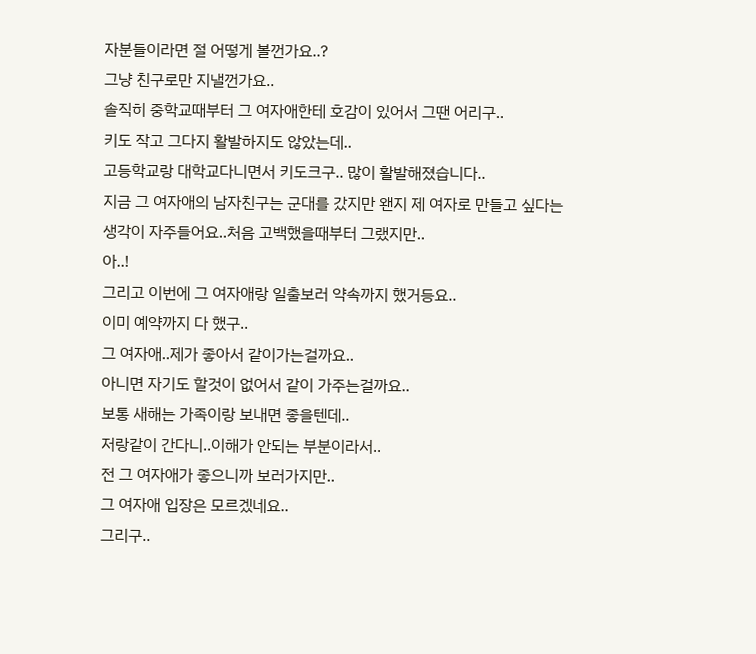자분들이라면 절 어떻게 볼껀가요..?
그냥 친구로만 지낼껀가요..
솔직히 중학교때부터 그 여자애한테 호감이 있어서 그땐 어리구..
키도 작고 그다지 활발하지도 않았는데..
고등학교랑 대학교다니면서 키도크구.. 많이 활발해졌습니다..
지금 그 여자애의 남자친구는 군대를 갔지만 왠지 제 여자로 만들고 싶다는
생각이 자주들어요..처음 고백했을때부터 그랬지만..
아..!
그리고 이번에 그 여자애랑 일출보러 약속까지 했거등요..
이미 예약까지 다 했구..
그 여자애..제가 좋아서 같이가는걸까요..
아니면 자기도 할것이 없어서 같이 가주는걸까요..
보통 새해는 가족이랑 보내면 좋을텐데..
저랑같이 간다니..이해가 안되는 부분이라서..
전 그 여자애가 좋으니까 보러가지만..
그 여자애 입장은 모르겠네요..
그리구..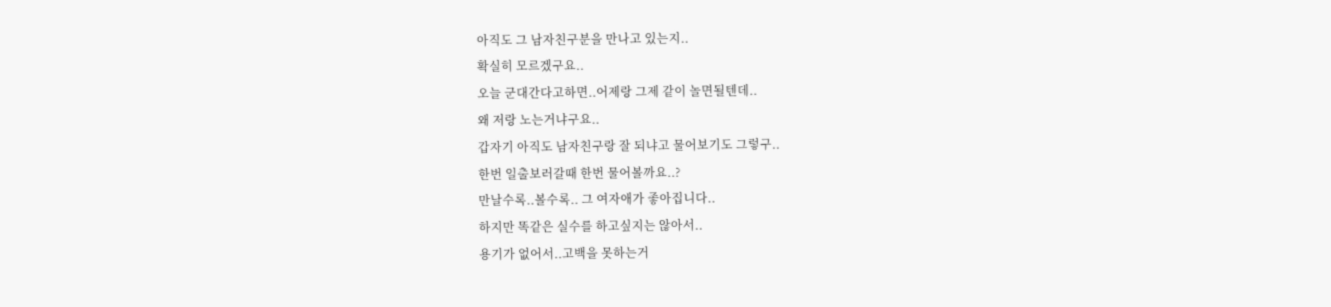아직도 그 남자친구분을 만나고 있는지..
확실히 모르겠구요..
오늘 군대간다고하면..어제랑 그제 같이 놀면될텐데..
왜 저랑 노는거냐구요..
갑자기 아직도 남자친구랑 잘 되냐고 물어보기도 그렇구..
한번 일출보러갈때 한번 물어볼까요..?
만날수록..볼수록.. 그 여자애가 좋아집니다..
하지만 똑같은 실수를 하고싶지는 않아서..
용기가 없어서..고백을 못하는거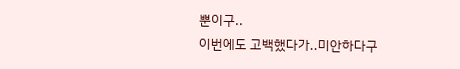뿐이구..
이번에도 고백했다가..미안하다구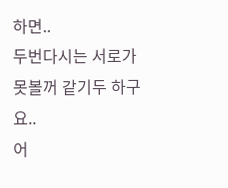하면..
두번다시는 서로가 못볼꺼 같기두 하구요..
어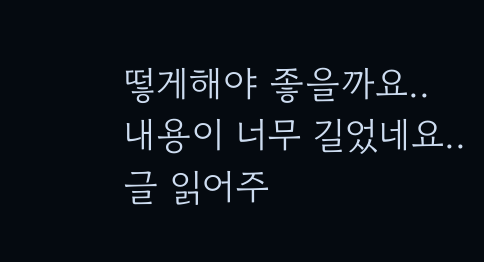떻게해야 좋을까요..
내용이 너무 길었네요..글 읽어주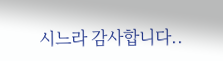시느라 감사합니다..